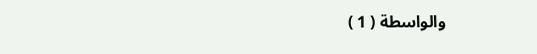والواسطة ( 1 )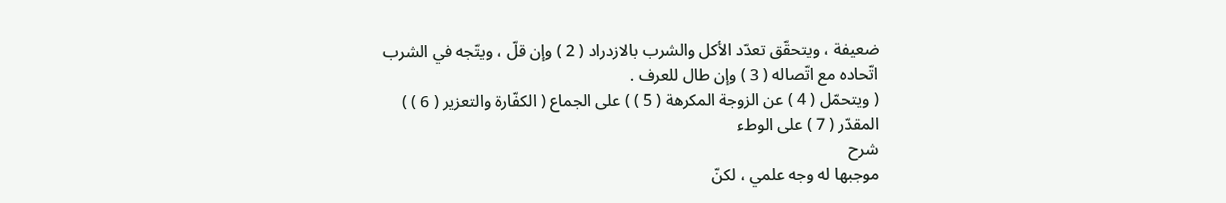ضعيفة ، ويتحقّق تعدّد الأكل والشرب بالازدراد ( 2 ) وإن قلّ ، ويتّجه في الشرب اتّحاده مع اتّصاله ( 3 ) وإن طال للعرف .
( ويتحمّل ( 4 ) عن الزوجة المكرهة ( 5 ) ) على الجماع ( الكفّارة والتعزير ( 6 ) ) المقدّر ( 7 ) على الوطء
شرح
موجبها له وجه علمي ، لكنّ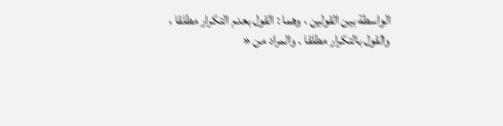الواسطة بين القولين ، وهما : القول بعدم التكرار مطلقا ، والقول بالتكرار مطلقا . والمراد من «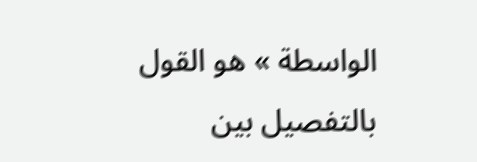الواسطة » هو القول بالتفصيل بين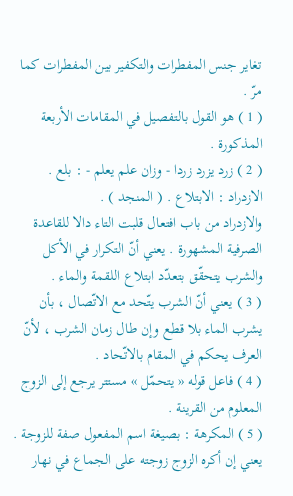تغاير جنس المفطرات والتكفير بين المفطرات كما مرّ .
( 1 ) هو القول بالتفصيل في المقامات الأربعة المذكورة .
( 2 ) زرد يزرد زردا - وزان علم يعلم - : بلع . الازدراد : الابتلاع . ( المنجد ) .
والازدراد من باب افتعال قلبت التاء دالا للقاعدة الصرفية المشهورة . يعني أنّ التكرار في الأكل والشرب يتحقّق بتعدّد ابتلاع اللقمة والماء .
( 3 ) يعني أنّ الشرب يتّحد مع الاتّصال ، بأن يشرب الماء بلا قطع وإن طال زمان الشرب ، لأنّ العرف يحكم في المقام بالاتّحاد .
( 4 ) فاعل قوله « يتحمّل » مستتر يرجع إلى الزوج المعلوم من القرينة .
( 5 ) المكرهة : بصيغة اسم المفعول صفة للزوجة . يعني إن أكره الزوج زوجته على الجماع في نهار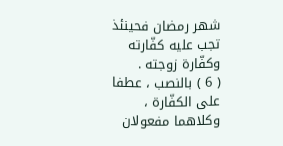شهر رمضان فحينئذ تجب عليه كفّارته وكفّارة زوجته .
( 6 ) بالنصب ، عطفا على الكفّارة ، وكلاهما مفعولان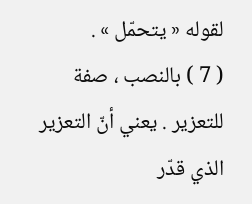لقوله « يتحمّل » .
( 7 ) بالنصب ، صفة للتعزير . يعني أنّ التعزير الذي قدّر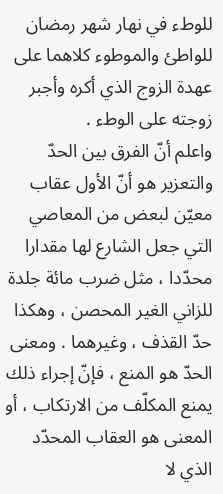للوطء في نهار شهر رمضان للواطئ والموطوء كلاهما على عهدة الزوج الذي أكره وأجبر زوجته على الوطء .
واعلم أنّ الفرق بين الحدّ والتعزير هو أنّ الأول عقاب معيّن لبعض من المعاصي التي جعل الشارع لها مقدارا محدّدا ، مثل ضرب مائة جلدة للزاني الغير المحصن ، وهكذا حدّ القذف ، وغيرهما . ومعنى الحدّ هو المنع ، فإنّ إجراء ذلك يمنع المكلّف من الارتكاب ، أو المعنى هو العقاب المحدّد الذي لا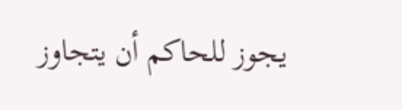يجوز للحاكم أن يتجاوز